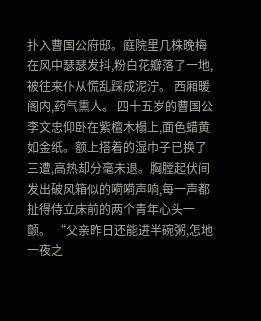扑入曹国公府邸。庭院里几株晚梅在风中瑟瑟发抖,粉白花瓣落了一地,被往来仆从慌乱踩成泥泞。 西厢暖阁内,药气熏人。 四十五岁的曹国公李文忠仰卧在紫檀木榻上,面色蜡黄如金纸。额上搭着的湿巾子已换了三遭,高热却分毫未退。胸膛起伏间发出破风箱似的嗬嗬声响,每一声都扯得侍立床前的两个青年心头一颤。 “父亲昨日还能进半碗粥,怎地一夜之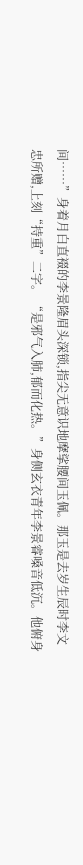间……”身着月白直裰的李景隆眉头深锁,指尖无意识地摩挲腰间玉佩。那玉是去岁生辰时李文忠所赠,上刻“持重”二字。 “是邪气入肺,郁而化热。”身侧玄衣青年李景睿嗓音低沉。他俯身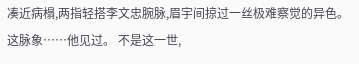凑近病榻,两指轻搭李文忠腕脉,眉宇间掠过一丝极难察觉的异色。 这脉象……他见过。 不是这一世,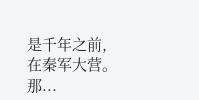是千年之前,在秦军大营。那...